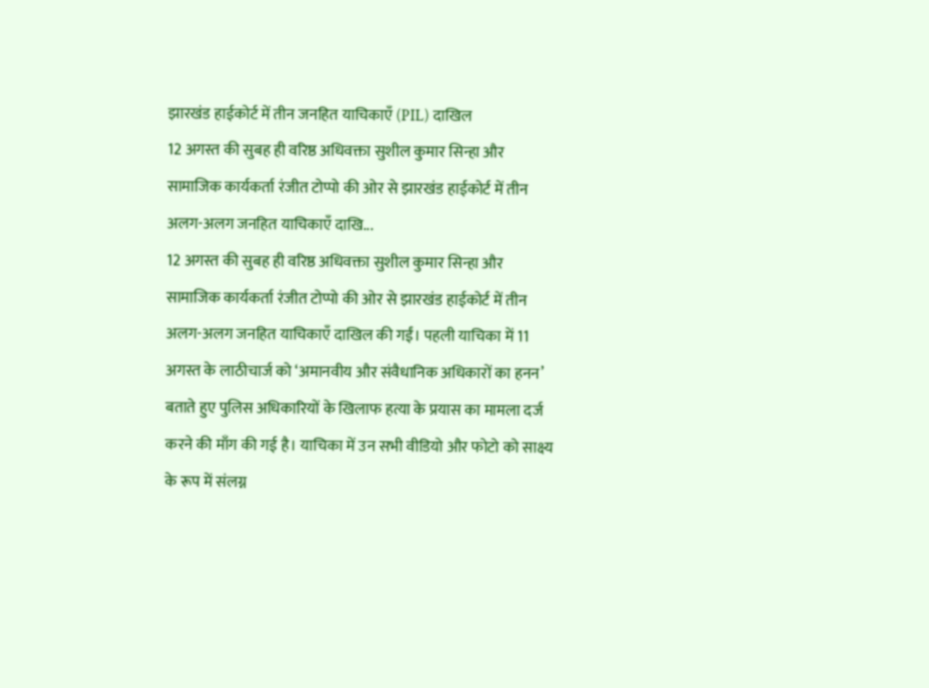झारखंड हाईकोर्ट में तीन जनहित याचिकाएँ (PIL) दाखिल
12 अगस्त की सुबह ही वरिष्ठ अधिवक्ता सुशील कुमार सिन्हा और सामाजिक कार्यकर्ता रंजीत टोप्पो की ओर से झारखंड हाईकोर्ट में तीन अलग-अलग जनहित याचिकाएँ दाखि...
12 अगस्त की सुबह ही वरिष्ठ अधिवक्ता सुशील कुमार सिन्हा और सामाजिक कार्यकर्ता रंजीत टोप्पो की ओर से झारखंड हाईकोर्ट में तीन अलग-अलग जनहित याचिकाएँ दाखिल की गईं। पहली याचिका में 11 अगस्त के लाठीचार्ज को ‘अमानवीय और संवैधानिक अधिकारों का हनन’ बताते हुए पुलिस अधिकारियों के खिलाफ हत्या के प्रयास का मामला दर्ज करने की माँग की गई है। याचिका में उन सभी वीडियो और फोटो को साक्ष्य के रूप में संलग्न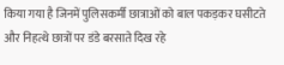किया गया है जिनमें पुलिसकर्मी छात्राओं को बाल पकड़कर घसीटते और निहत्थे छात्रों पर डंडे बरसाते दिख रहे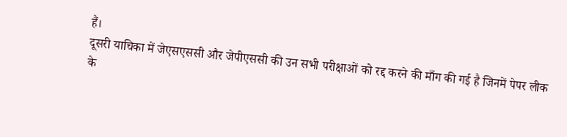हैं।
दूसरी याचिका में जेएसएससी और जेपीएससी की उन सभी परीक्षाओं को रद्द करने की माँग की गई है जिनमें पेपर लीक के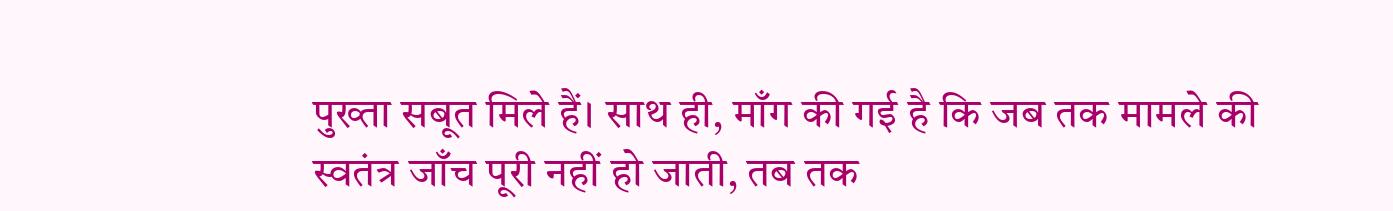पुख्ता सबूत मिले हैं। साथ ही, माँग की गई है कि जब तक मामले की स्वतंत्र जाँच पूरी नहीं हो जाती, तब तक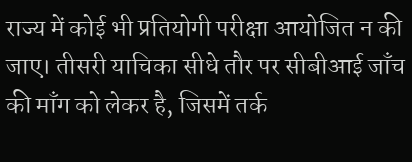राज्य में कोई भी प्रतियोगी परीक्षा आयोजित न की जाए। तीसरी याचिका सीधे तौर पर सीबीआई जाँच की माँग को लेकर है, जिसमें तर्क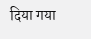दिया गया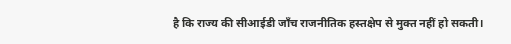है कि राज्य की सीआईडी जाँच राजनीतिक हस्तक्षेप से मुक्त नहीं हो सकती।